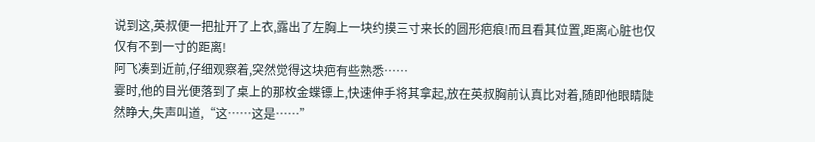说到这,英叔便一把扯开了上衣,露出了左胸上一块约摸三寸来长的圆形疤痕!而且看其位置,距离心脏也仅仅有不到一寸的距离!
阿飞凑到近前,仔细观察着,突然觉得这块疤有些熟悉……
霎时,他的目光便落到了桌上的那枚金蝶镖上,快速伸手将其拿起,放在英叔胸前认真比对着,随即他眼睛陡然睁大,失声叫道,“这……这是……”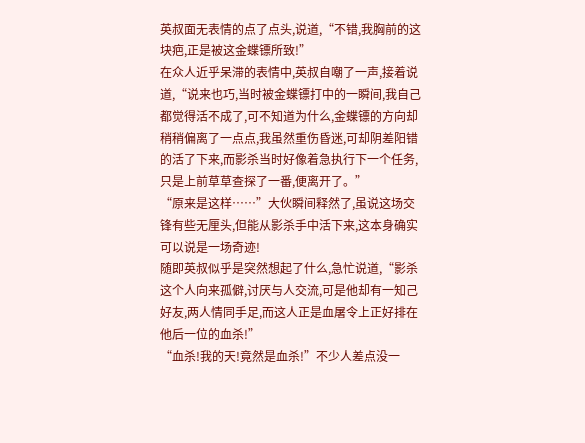英叔面无表情的点了点头,说道,“不错,我胸前的这块疤,正是被这金蝶镖所致!”
在众人近乎呆滞的表情中,英叔自嘲了一声,接着说道,“说来也巧,当时被金蝶镖打中的一瞬间,我自己都觉得活不成了,可不知道为什么,金蝶镖的方向却稍稍偏离了一点点,我虽然重伤昏迷,可却阴差阳错的活了下来,而影杀当时好像着急执行下一个任务,只是上前草草查探了一番,便离开了。”
“原来是这样……”大伙瞬间释然了,虽说这场交锋有些无厘头,但能从影杀手中活下来,这本身确实可以说是一场奇迹!
随即英叔似乎是突然想起了什么,急忙说道,“影杀这个人向来孤僻,讨厌与人交流,可是他却有一知己好友,两人情同手足,而这人正是血屠令上正好排在他后一位的血杀!”
“血杀!我的天!竟然是血杀!”不少人差点没一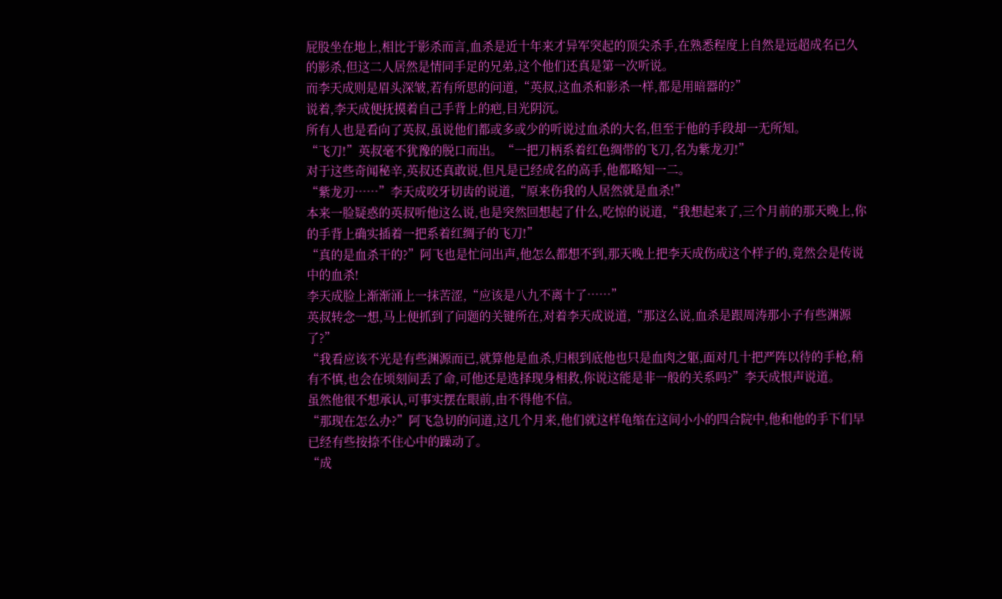屁股坐在地上,相比于影杀而言,血杀是近十年来才异军突起的顶尖杀手,在熟悉程度上自然是远超成名已久的影杀,但这二人居然是情同手足的兄弟,这个他们还真是第一次听说。
而李天成则是眉头深皱,若有所思的问道,“英叔,这血杀和影杀一样,都是用暗器的?”
说着,李天成便抚摸着自己手背上的疤,目光阴沉。
所有人也是看向了英叔,虽说他们都或多或少的听说过血杀的大名,但至于他的手段却一无所知。
“飞刀!”英叔毫不犹豫的脱口而出。“一把刀柄系着红色绸带的飞刀,名为紫龙刃!”
对于这些奇闻秘辛,英叔还真敢说,但凡是已经成名的高手,他都略知一二。
“紫龙刃……”李天成咬牙切齿的说道,“原来伤我的人居然就是血杀!”
本来一脸疑惑的英叔听他这么说,也是突然回想起了什么,吃惊的说道,“我想起来了,三个月前的那天晚上,你的手背上确实插着一把系着红绸子的飞刀!”
“真的是血杀干的?”阿飞也是忙问出声,他怎么都想不到,那天晚上把李天成伤成这个样子的,竟然会是传说中的血杀!
李天成脸上渐渐涌上一抹苦涩,“应该是八九不离十了……”
英叔转念一想,马上便抓到了问题的关键所在,对着李天成说道,“那这么说,血杀是跟周涛那小子有些渊源了?”
“我看应该不光是有些渊源而已,就算他是血杀,归根到底他也只是血肉之躯,面对几十把严阵以待的手枪,稍有不慎,也会在顷刻间丢了命,可他还是选择现身相救,你说这能是非一般的关系吗?”李天成恨声说道。
虽然他很不想承认,可事实摆在眼前,由不得他不信。
“那现在怎么办?”阿飞急切的问道,这几个月来,他们就这样龟缩在这间小小的四合院中,他和他的手下们早已经有些按捺不住心中的躁动了。
“成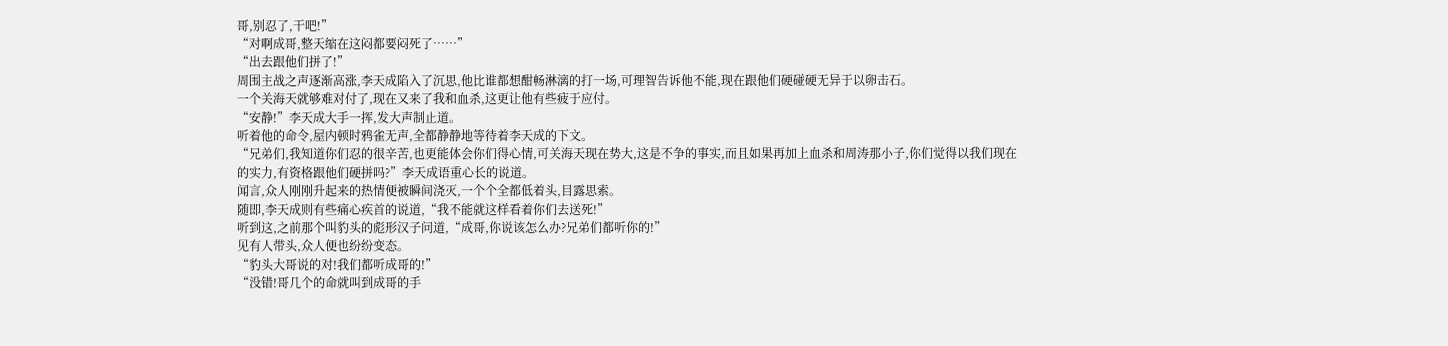哥,别忍了,干吧!”
“对啊成哥,整天缩在这闷都要闷死了……”
“出去跟他们拼了!”
周围主战之声逐渐高涨,李天成陷入了沉思,他比谁都想酣畅淋漓的打一场,可理智告诉他不能,现在跟他们硬碰硬无异于以卵击石。
一个关海天就够难对付了,现在又来了我和血杀,这更让他有些疲于应付。
“安静!”李天成大手一挥,发大声制止道。
听着他的命令,屋内顿时鸦雀无声,全都静静地等待着李天成的下文。
“兄弟们,我知道你们忍的很辛苦,也更能体会你们得心情,可关海天现在势大,这是不争的事实,而且如果再加上血杀和周涛那小子,你们觉得以我们现在的实力,有资格跟他们硬拼吗?”李天成语重心长的说道。
闻言,众人刚刚升起来的热情便被瞬间浇灭,一个个全都低着头,目露思索。
随即,李天成则有些痛心疾首的说道,“我不能就这样看着你们去送死!”
听到这,之前那个叫豹头的彪形汉子问道,“成哥,你说该怎么办?兄弟们都听你的!”
见有人带头,众人便也纷纷变态。
“豹头大哥说的对!我们都听成哥的!”
“没错!哥几个的命就叫到成哥的手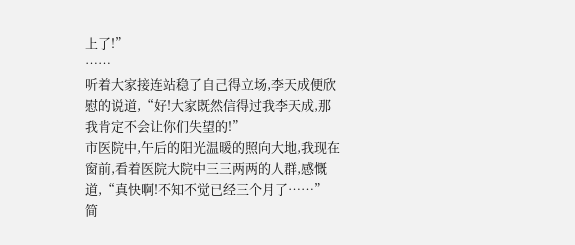上了!”
……
听着大家接连站稳了自己得立场,李天成便欣慰的说道,“好!大家既然信得过我李天成,那我肯定不会让你们失望的!”
市医院中,午后的阳光温暖的照向大地,我现在窗前,看着医院大院中三三两两的人群,感慨道,“真快啊!不知不觉已经三个月了……”
简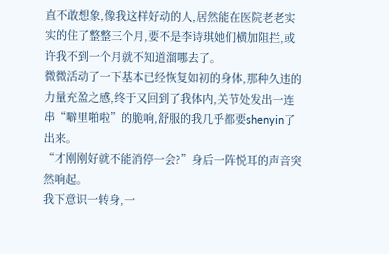直不敢想象,像我这样好动的人,居然能在医院老老实实的住了整整三个月,要不是李诗琪她们横加阻拦,或许我不到一个月就不知道溜哪去了。
微微活动了一下基本已经恢复如初的身体,那种久违的力量充盈之感,终于又回到了我体内,关节处发出一连串“噼里啪啦”的脆响,舒服的我几乎都要shenyin了出来。
“才刚刚好就不能消停一会?”身后一阵悦耳的声音突然响起。
我下意识一转身,一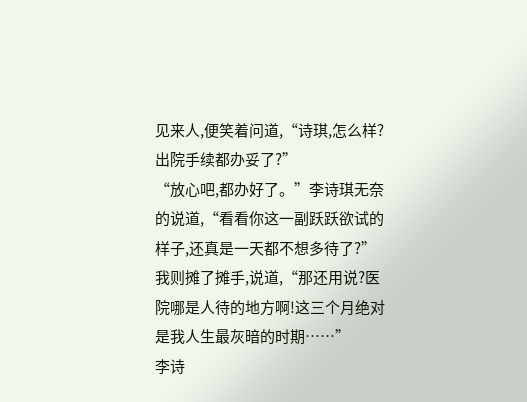见来人,便笑着问道,“诗琪,怎么样?出院手续都办妥了?”
“放心吧,都办好了。”李诗琪无奈的说道,“看看你这一副跃跃欲试的样子,还真是一天都不想多待了?”
我则摊了摊手,说道,“那还用说?医院哪是人待的地方啊!这三个月绝对是我人生最灰暗的时期……”
李诗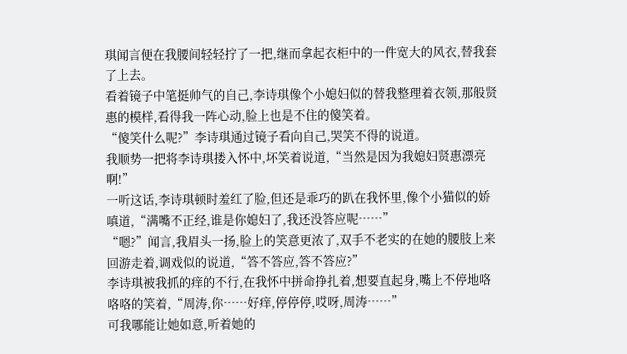琪闻言便在我腰间轻轻拧了一把,继而拿起衣柜中的一件宽大的风衣,替我套了上去。
看着镜子中笔挺帅气的自己,李诗琪像个小媳妇似的替我整理着衣领,那般贤惠的模样,看得我一阵心动,脸上也是不住的傻笑着。
“傻笑什么呢?”李诗琪通过镜子看向自己,哭笑不得的说道。
我顺势一把将李诗琪搂入怀中,坏笑着说道,“当然是因为我媳妇贤惠漂亮啊!”
一听这话,李诗琪顿时羞红了脸,但还是乖巧的趴在我怀里,像个小猫似的娇嗔道,“满嘴不正经,谁是你媳妇了,我还没答应呢……”
“嗯?”闻言,我眉头一扬,脸上的笑意更浓了,双手不老实的在她的腰肢上来回游走着,调戏似的说道,“答不答应,答不答应?”
李诗琪被我抓的痒的不行,在我怀中拼命挣扎着,想要直起身,嘴上不停地咯咯咯的笑着,“周涛,你……好痒,停停停,哎呀,周涛……”
可我哪能让她如意,听着她的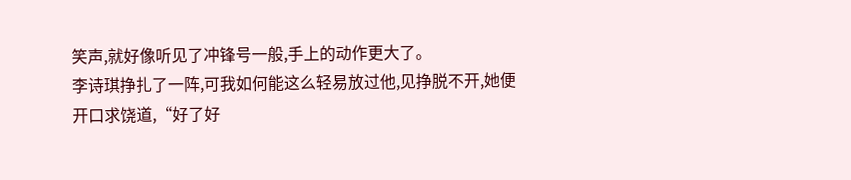笑声,就好像听见了冲锋号一般,手上的动作更大了。
李诗琪挣扎了一阵,可我如何能这么轻易放过他,见挣脱不开,她便开口求饶道,“好了好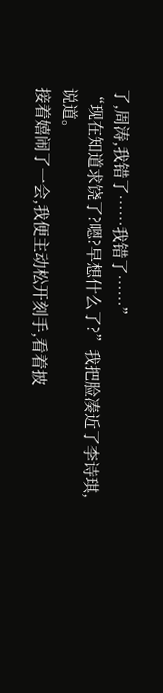了,周涛,我错了……我错了……”
“现在知道求饶了?嗯?早想什么了?”我把脸凑近了李诗琪,说道。
接着嬉闹了一会,我便主动松开刻手,看着披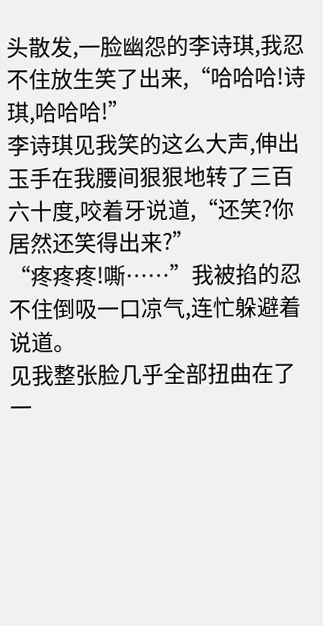头散发,一脸幽怨的李诗琪,我忍不住放生笑了出来,“哈哈哈!诗琪,哈哈哈!”
李诗琪见我笑的这么大声,伸出玉手在我腰间狠狠地转了三百六十度,咬着牙说道,“还笑?你居然还笑得出来?”
“疼疼疼!嘶……”我被掐的忍不住倒吸一口凉气,连忙躲避着说道。
见我整张脸几乎全部扭曲在了一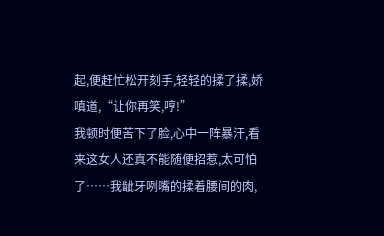起,便赶忙松开刻手,轻轻的揉了揉,娇嗔道,“让你再笑,哼!”
我顿时便苦下了脸,心中一阵暴汗,看来这女人还真不能随便招惹,太可怕了……我龇牙咧嘴的揉着腰间的肉,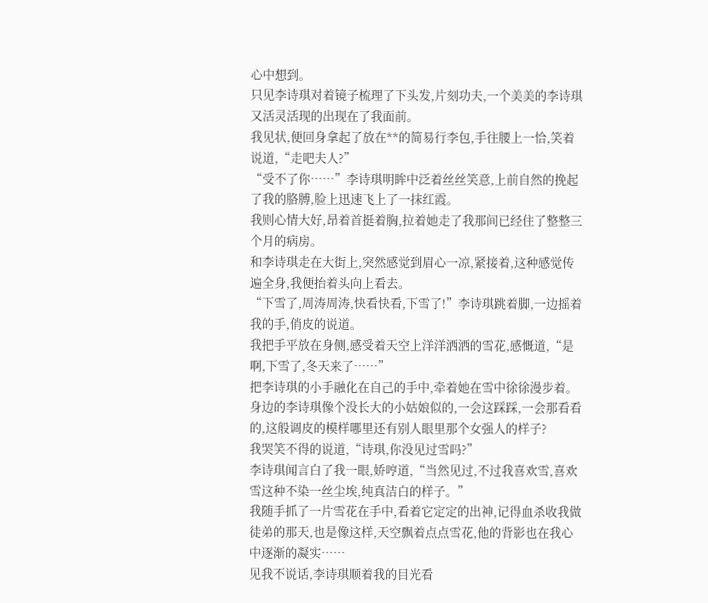心中想到。
只见李诗琪对着镜子梳理了下头发,片刻功夫,一个美美的李诗琪又活灵活现的出现在了我面前。
我见状,便回身拿起了放在**的简易行李包,手往腰上一恰,笑着说道,“走吧夫人?”
“受不了你……”李诗琪明眸中泛着丝丝笑意,上前自然的挽起了我的胳膊,脸上迅速飞上了一抹红霞。
我则心情大好,昂着首挺着胸,拉着她走了我那间已经住了整整三个月的病房。
和李诗琪走在大街上,突然感觉到眉心一凉,紧接着,这种感觉传遍全身,我便抬着头向上看去。
“下雪了,周涛周涛,快看快看,下雪了!”李诗琪跳着脚,一边摇着我的手,俏皮的说道。
我把手平放在身侧,感受着天空上洋洋洒洒的雪花,感慨道,“是啊,下雪了,冬天来了……”
把李诗琪的小手融化在自己的手中,牵着她在雪中徐徐漫步着。
身边的李诗琪像个没长大的小姑娘似的,一会这踩踩,一会那看看的,这般调皮的模样哪里还有别人眼里那个女强人的样子?
我哭笑不得的说道,“诗琪,你没见过雪吗?”
李诗琪闻言白了我一眼,娇哼道,“当然见过,不过我喜欢雪,喜欢雪这种不染一丝尘埃,纯真洁白的样子。”
我随手抓了一片雪花在手中,看着它定定的出神,记得血杀收我做徒弟的那天,也是像这样,天空飘着点点雪花,他的背影也在我心中逐渐的凝实……
见我不说话,李诗琪顺着我的目光看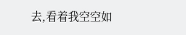去,看着我空空如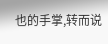也的手掌,转而说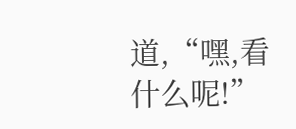道,“嘿,看什么呢!”